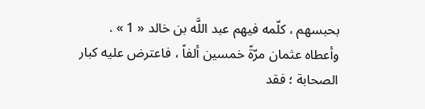بحبسهم ، كلّمه فيهم عبد اللَّه بن خالد « 1 » .
وأعطاه عثمان مرّةً خمسين ألفاً ، فاعترض عليه كبار الصحابة ؛ فقد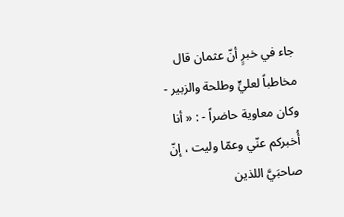جاء في خبرٍ أنّ عثمان قال مخاطباً لعليٍّ وطلحة والزبير - وكان معاوية حاضراً - : « أنا أُخبركم عنّي وعمّا وليت ، إنّ صاحبَيَّ اللذين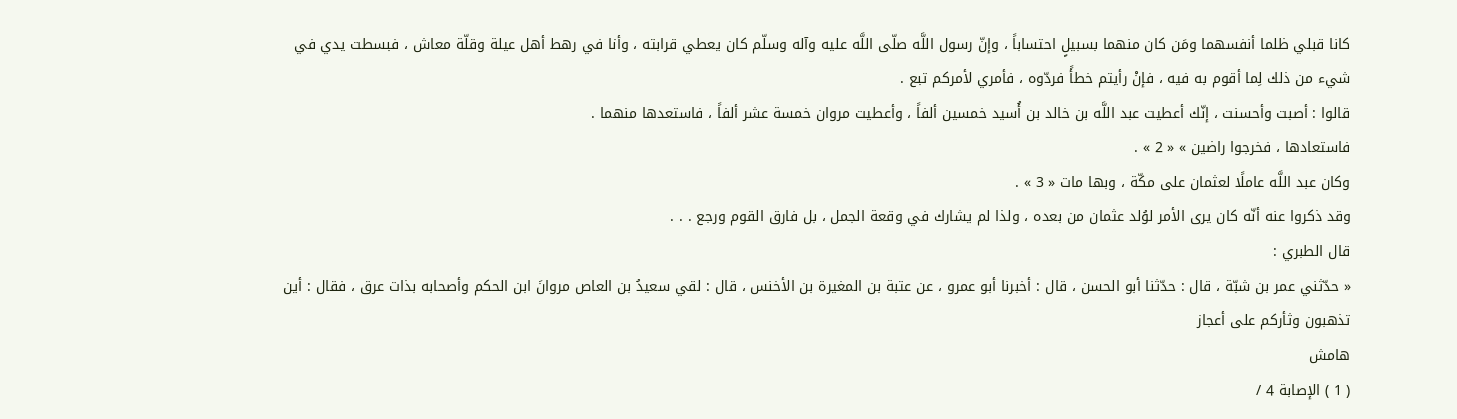كانا قبلي ظلما أنفسهما ومَن كان منهما بسبيلٍ احتساباً ، وإنّ رسول اللَّه صلّى اللَّه عليه وآله وسلّم كان يعطي قرابته ، وأنا في رهط أهل عيلة وقلّة معاش ، فبسطت يدي في شيء من ذلك لِما أقوم به فيه ، فإنْ رأيتم خطأً فردّوه ، فأمري لأمركم تبع .
قالوا : أصبت وأحسنت ، إنّك أعطيت عبد اللَّه بن خالد بن أُسيد خمسين ألفاً ، وأعطيت مروان خمسة عشر ألفاً ، فاستعدها منهما .
فاستعادها ، فخرجوا راضين » « 2 » .
وكان عبد اللَّه عاملًا لعثمان على مكّة ، وبها مات « 3 » .
وقد ذكروا عنه أنّه كان يرى الأمر لوُلد عثمان من بعده ، ولذا لم يشارك في وقعة الجمل ، بل فارق القوم ورجع . . .
قال الطبري :
« حدّثني عمر بن شبّة ، قال : حدّثنا أبو الحسن ، قال : أخبرنا أبو عمرو ، عن عتبة بن المغيرة بن الأخنس ، قال : لقي سعيدُ بن العاص مروانَ ابن الحكم وأصحابه بذات عرق ، فقال : أين تذهبون وثأركم على أعجاز
هامش
( 1 ) الإصابة 4 /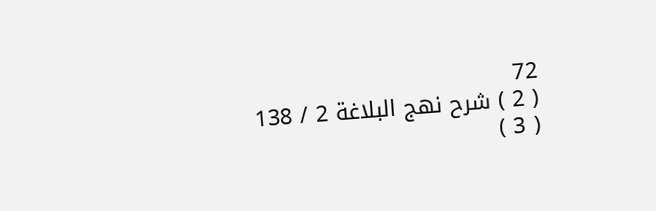72
( 2 ) شرح نهج البلاغة 2 / 138
( 3 )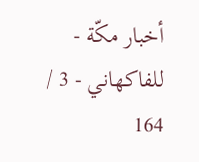أخبار مكّة - للفاكهاني - 3 / 164